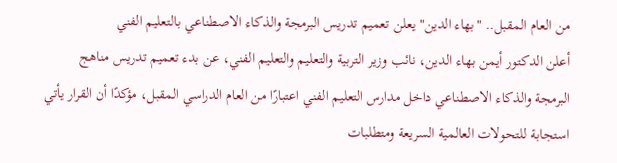من العام المقبل.. "بهاء الدين" يعلن تعميم تدريس البرمجة والذكاء الاصطناعي بالتعليم الفني
أعلن الدكتور أيمن بهاء الدين، نائب وزير التربية والتعليم والتعليم الفني، عن بدء تعميم تدريس مناهج البرمجة والذكاء الاصطناعي داخل مدارس التعليم الفني اعتبارًا من العام الدراسي المقبل، مؤكدًا أن القرار يأتي استجابة للتحولات العالمية السريعة ومتطلبات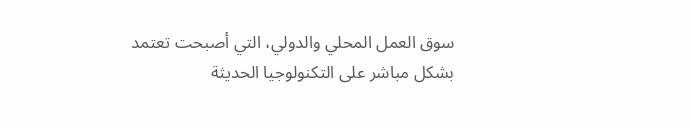سوق العمل المحلي والدولي، التي أصبحت تعتمد بشكل مباشر على التكنولوجيا الحديثة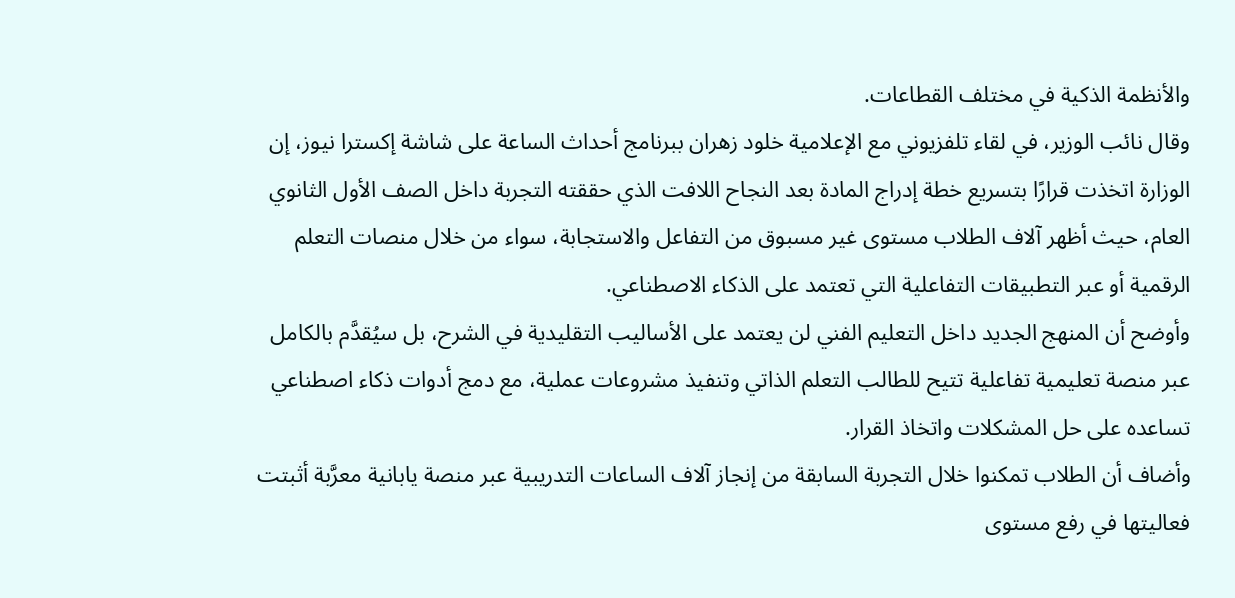والأنظمة الذكية في مختلف القطاعات.
وقال نائب الوزير، في لقاء تلفزيوني مع الإعلامية خلود زهران ببرنامج أحداث الساعة على شاشة إكسترا نيوز، إن الوزارة اتخذت قرارًا بتسريع خطة إدراج المادة بعد النجاح اللافت الذي حققته التجربة داخل الصف الأول الثانوي العام، حيث أظهر آلاف الطلاب مستوى غير مسبوق من التفاعل والاستجابة، سواء من خلال منصات التعلم الرقمية أو عبر التطبيقات التفاعلية التي تعتمد على الذكاء الاصطناعي.
وأوضح أن المنهج الجديد داخل التعليم الفني لن يعتمد على الأساليب التقليدية في الشرح، بل سيُقدَّم بالكامل عبر منصة تعليمية تفاعلية تتيح للطالب التعلم الذاتي وتنفيذ مشروعات عملية، مع دمج أدوات ذكاء اصطناعي تساعده على حل المشكلات واتخاذ القرار.
وأضاف أن الطلاب تمكنوا خلال التجربة السابقة من إنجاز آلاف الساعات التدريبية عبر منصة يابانية معرَّبة أثبتت فعاليتها في رفع مستوى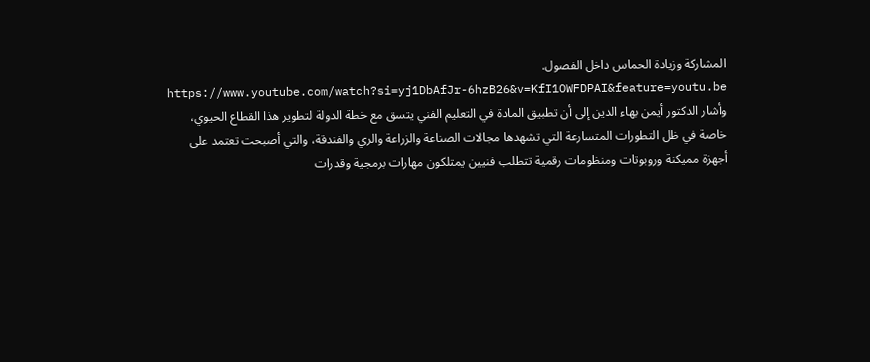المشاركة وزيادة الحماس داخل الفصول.
https://www.youtube.com/watch?si=yj1DbAfJr-6hzB26&v=KfI1OWFDPAI&feature=youtu.be
وأشار الدكتور أيمن بهاء الدين إلى أن تطبيق المادة في التعليم الفني يتسق مع خطة الدولة لتطوير هذا القطاع الحيوي، خاصة في ظل التطورات المتسارعة التي تشهدها مجالات الصناعة والزراعة والري والفندقة، والتي أصبحت تعتمد على أجهزة مميكنة وروبوتات ومنظومات رقمية تتطلب فنيين يمتلكون مهارات برمجية وقدرات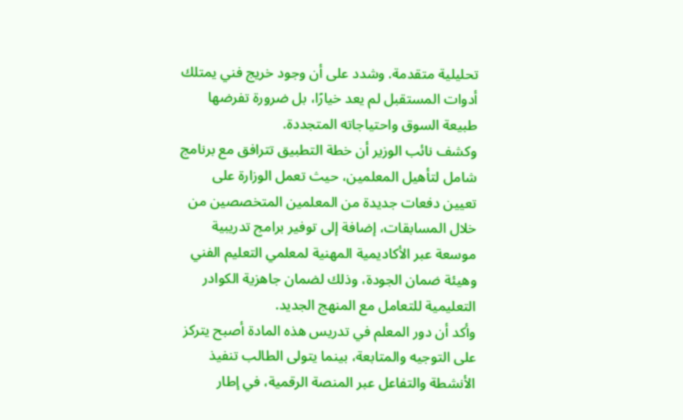تحليلية متقدمة. وشدد على أن وجود خريج فني يمتلك أدوات المستقبل لم يعد خيارًا، بل ضرورة تفرضها طبيعة السوق واحتياجاته المتجددة.
وكشف نائب الوزير أن خطة التطبيق تترافق مع برنامج شامل لتأهيل المعلمين، حيث تعمل الوزارة على تعيين دفعات جديدة من المعلمين المتخصصين من خلال المسابقات، إضافة إلى توفير برامج تدريبية موسعة عبر الأكاديمية المهنية لمعلمي التعليم الفني وهيئة ضمان الجودة، وذلك لضمان جاهزية الكوادر التعليمية للتعامل مع المنهج الجديد.
وأكد أن دور المعلم في تدريس هذه المادة أصبح يتركز على التوجيه والمتابعة، بينما يتولى الطالب تنفيذ الأنشطة والتفاعل عبر المنصة الرقمية، في إطار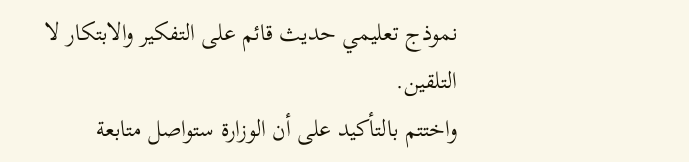نموذج تعليمي حديث قائم على التفكير والابتكار لا التلقين.
واختتم بالتأكيد على أن الوزارة ستواصل متابعة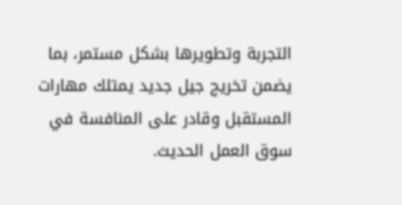التجربة وتطويرها بشكل مستمر، بما يضمن تخريج جيل جديد يمتلك مهارات المستقبل وقادر على المنافسة في سوق العمل الحديث.